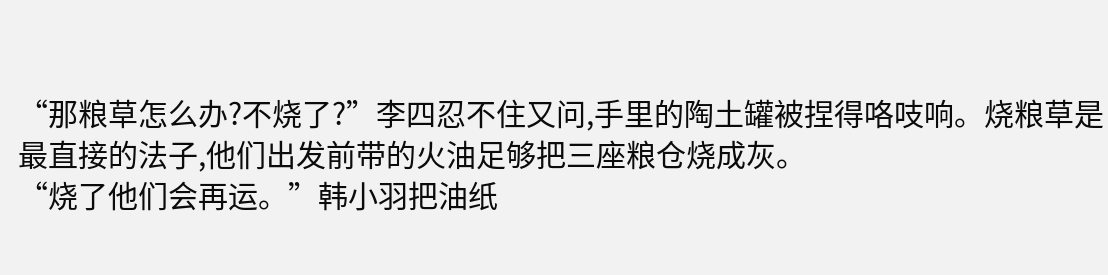“那粮草怎么办?不烧了?”李四忍不住又问,手里的陶土罐被捏得咯吱响。烧粮草是最直接的法子,他们出发前带的火油足够把三座粮仓烧成灰。
“烧了他们会再运。”韩小羽把油纸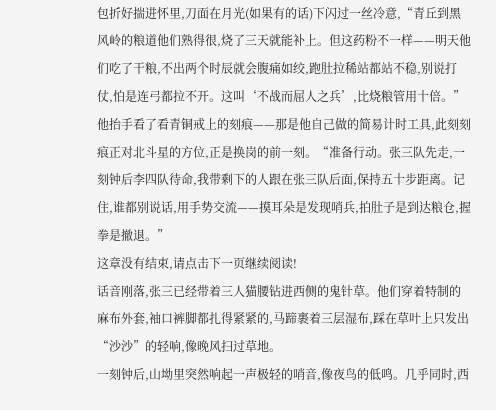包折好揣进怀里,刀面在月光(如果有的话)下闪过一丝冷意,“青丘到黑风岭的粮道他们熟得很,烧了三天就能补上。但这药粉不一样——明天他们吃了干粮,不出两个时辰就会腹痛如绞,跑肚拉稀站都站不稳,别说打仗,怕是连弓都拉不开。这叫‘不战而屈人之兵’,比烧粮管用十倍。”
他抬手看了看青铜戒上的刻痕——那是他自己做的简易计时工具,此刻刻痕正对北斗星的方位,正是换岗的前一刻。“准备行动。张三队先走,一刻钟后李四队待命,我带剩下的人跟在张三队后面,保持五十步距离。记住,谁都别说话,用手势交流——摸耳朵是发现哨兵,拍肚子是到达粮仓,握拳是撤退。”
这章没有结束,请点击下一页继续阅读!
话音刚落,张三已经带着三人猫腰钻进西侧的鬼针草。他们穿着特制的麻布外套,袖口裤脚都扎得紧紧的,马蹄裹着三层湿布,踩在草叶上只发出“沙沙”的轻响,像晚风扫过草地。
一刻钟后,山坳里突然响起一声极轻的哨音,像夜鸟的低鸣。几乎同时,西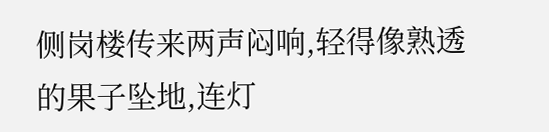侧岗楼传来两声闷响,轻得像熟透的果子坠地,连灯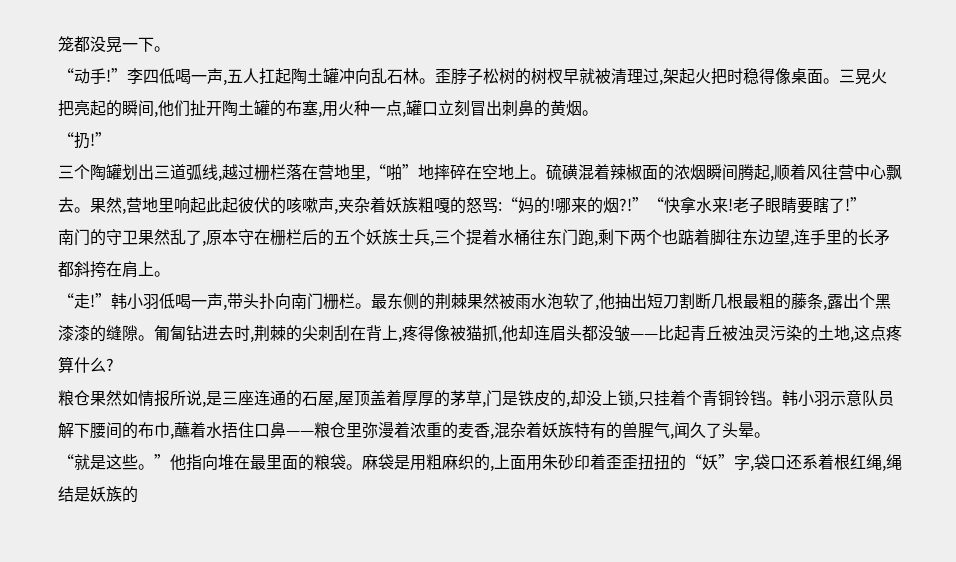笼都没晃一下。
“动手!”李四低喝一声,五人扛起陶土罐冲向乱石林。歪脖子松树的树杈早就被清理过,架起火把时稳得像桌面。三晃火把亮起的瞬间,他们扯开陶土罐的布塞,用火种一点,罐口立刻冒出刺鼻的黄烟。
“扔!”
三个陶罐划出三道弧线,越过栅栏落在营地里,“啪”地摔碎在空地上。硫磺混着辣椒面的浓烟瞬间腾起,顺着风往营中心飘去。果然,营地里响起此起彼伏的咳嗽声,夹杂着妖族粗嘎的怒骂:“妈的!哪来的烟?!”“快拿水来!老子眼睛要瞎了!”
南门的守卫果然乱了,原本守在栅栏后的五个妖族士兵,三个提着水桶往东门跑,剩下两个也踮着脚往东边望,连手里的长矛都斜挎在肩上。
“走!”韩小羽低喝一声,带头扑向南门栅栏。最东侧的荆棘果然被雨水泡软了,他抽出短刀割断几根最粗的藤条,露出个黑漆漆的缝隙。匍匐钻进去时,荆棘的尖刺刮在背上,疼得像被猫抓,他却连眉头都没皱——比起青丘被浊灵污染的土地,这点疼算什么?
粮仓果然如情报所说,是三座连通的石屋,屋顶盖着厚厚的茅草,门是铁皮的,却没上锁,只挂着个青铜铃铛。韩小羽示意队员解下腰间的布巾,蘸着水捂住口鼻——粮仓里弥漫着浓重的麦香,混杂着妖族特有的兽腥气,闻久了头晕。
“就是这些。”他指向堆在最里面的粮袋。麻袋是用粗麻织的,上面用朱砂印着歪歪扭扭的“妖”字,袋口还系着根红绳,绳结是妖族的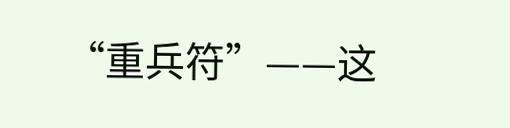“重兵符”——这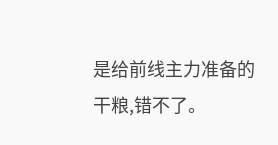是给前线主力准备的干粮,错不了。